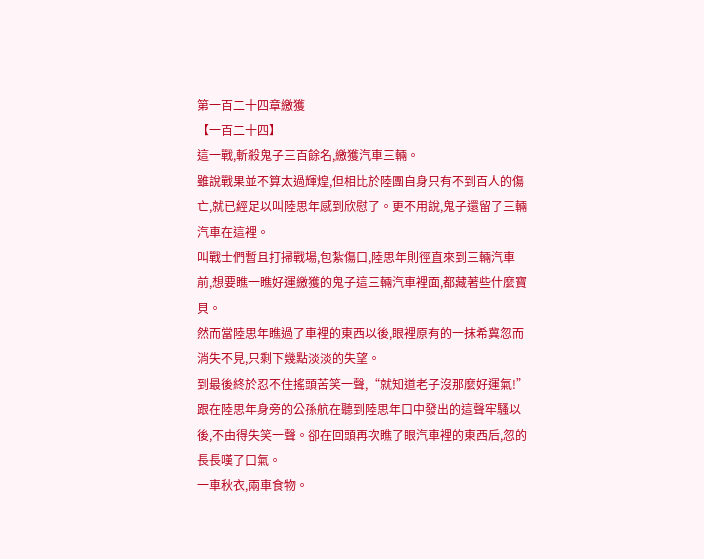第一百二十四章繳獲
【一百二十四】
這一戰,斬殺鬼子三百餘名,繳獲汽車三輛。
雖說戰果並不算太過輝煌,但相比於陸團自身只有不到百人的傷亡,就已經足以叫陸思年感到欣慰了。更不用說,鬼子還留了三輛汽車在這裡。
叫戰士們暫且打掃戰場,包紮傷口,陸思年則徑直來到三輛汽車前,想要瞧一瞧好運繳獲的鬼子這三輛汽車裡面,都藏著些什麼寶貝。
然而當陸思年瞧過了車裡的東西以後,眼裡原有的一抹希冀忽而消失不見,只剩下幾點淡淡的失望。
到最後終於忍不住搖頭苦笑一聲,“就知道老子沒那麼好運氣!”
跟在陸思年身旁的公孫航在聽到陸思年口中發出的這聲牢騷以後,不由得失笑一聲。卻在回頭再次瞧了眼汽車裡的東西后,忽的長長嘆了口氣。
一車秋衣,兩車食物。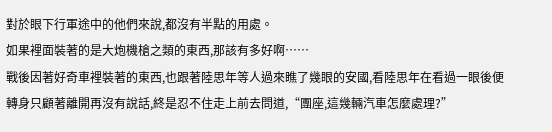對於眼下行軍途中的他們來說,都沒有半點的用處。
如果裡面裝著的是大炮機槍之類的東西,那該有多好啊……
戰後因著好奇車裡裝著的東西,也跟著陸思年等人過來瞧了幾眼的安國,看陸思年在看過一眼後便轉身只顧著離開再沒有說話,終是忍不住走上前去問道,“團座,這幾輛汽車怎麼處理?”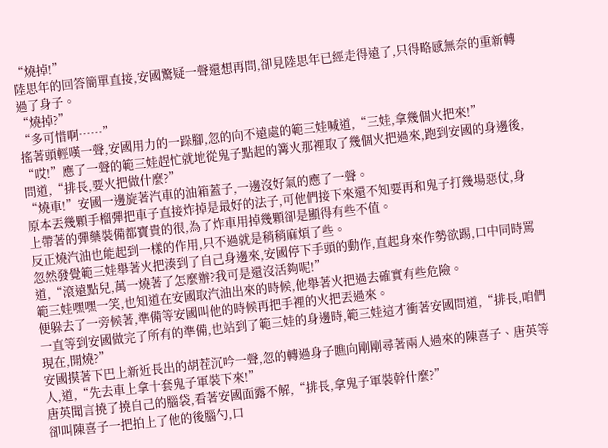“燒掉!”
陸思年的回答簡單直接,安國驚疑一聲還想再問,卻見陸思年已經走得遠了,只得略感無奈的重新轉過了身子。
“燒掉?”
“多可惜啊……”
搖著頭輕嘆一聲,安國用力的一跺腳,忽的向不遠處的範三娃喊道,“三娃,拿幾個火把來!”
“哎!”應了一聲的範三娃趕忙就地從鬼子點起的篝火那裡取了幾個火把過來,跑到安國的身邊後,問道,“排長,要火把做什麼?”
“燒車!”安國一邊旋著汽車的油箱蓋子,一邊沒好氣的應了一聲。
原本丟幾顆手榴彈把車子直接炸掉是最好的法子,可他們接下來還不知要再和鬼子打幾場惡仗,身上帶著的彈藥裝備都寶貴的很,為了炸車用掉幾顆卻是顯得有些不值。
反正燒汽油也能起到一樣的作用,只不過就是稍稍麻煩了些。
忽然發覺範三娃舉著火把湊到了自己身邊來,安國停下手頭的動作,直起身來作勢欲踢,口中同時罵道,“滾遠點兒,萬一燒著了怎麼辦?我可是還沒活夠呢!”
範三娃嘿嘿一笑,也知道在安國取汽油出來的時候,他舉著火把過去確實有些危險。
便躲去了一旁候著,準備等安國叫他的時候再把手裡的火把丟過來。
一直等到安國做完了所有的準備,也站到了範三娃的身邊時,範三娃這才衝著安國問道,“排長,咱們現在,開燒?”
安國摸著下巴上新近長出的胡茬沉吟一聲,忽的轉過身子瞧向剛剛尋著兩人過來的陳喜子、唐英等人,道,“先去車上拿十套鬼子軍裝下來!”
唐英聞言撓了撓自己的腦袋,看著安國面露不解,“排長,拿鬼子軍裝幹什麼?”
卻叫陳喜子一把拍上了他的後腦勺,口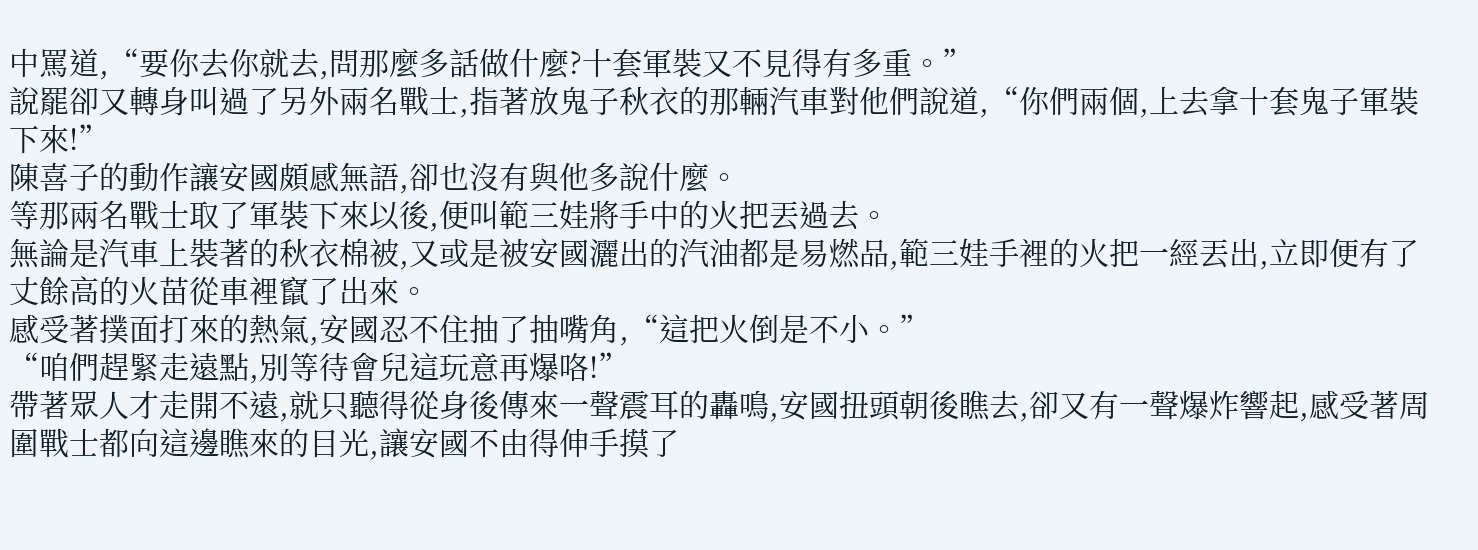中罵道,“要你去你就去,問那麼多話做什麼?十套軍裝又不見得有多重。”
說罷卻又轉身叫過了另外兩名戰士,指著放鬼子秋衣的那輛汽車對他們說道,“你們兩個,上去拿十套鬼子軍裝下來!”
陳喜子的動作讓安國頗感無語,卻也沒有與他多說什麼。
等那兩名戰士取了軍裝下來以後,便叫範三娃將手中的火把丟過去。
無論是汽車上裝著的秋衣棉被,又或是被安國灑出的汽油都是易燃品,範三娃手裡的火把一經丟出,立即便有了丈餘高的火苗從車裡竄了出來。
感受著撲面打來的熱氣,安國忍不住抽了抽嘴角,“這把火倒是不小。”
“咱們趕緊走遠點,別等待會兒這玩意再爆咯!”
帶著眾人才走開不遠,就只聽得從身後傳來一聲震耳的轟鳴,安國扭頭朝後瞧去,卻又有一聲爆炸響起,感受著周圍戰士都向這邊瞧來的目光,讓安國不由得伸手摸了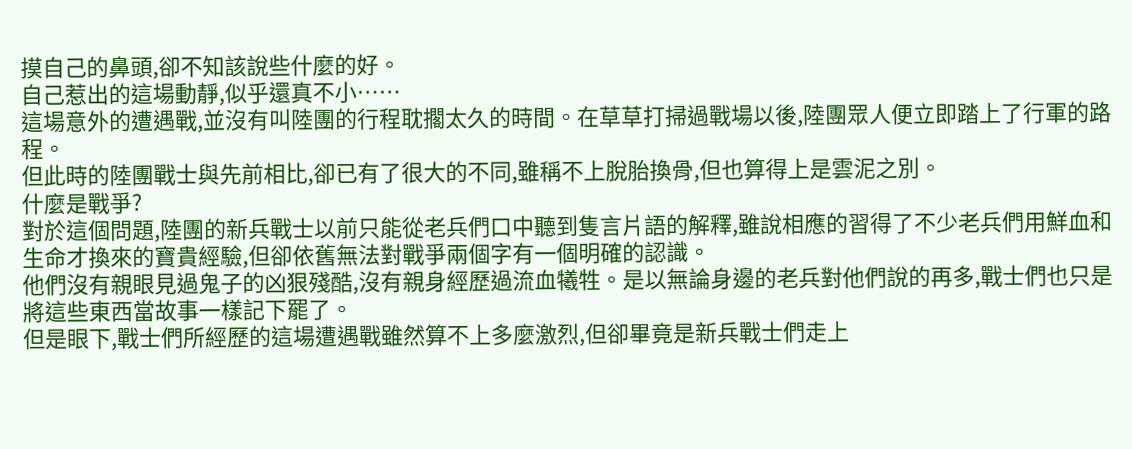摸自己的鼻頭,卻不知該說些什麼的好。
自己惹出的這場動靜,似乎還真不小……
這場意外的遭遇戰,並沒有叫陸團的行程耽擱太久的時間。在草草打掃過戰場以後,陸團眾人便立即踏上了行軍的路程。
但此時的陸團戰士與先前相比,卻已有了很大的不同,雖稱不上脫胎換骨,但也算得上是雲泥之別。
什麼是戰爭?
對於這個問題,陸團的新兵戰士以前只能從老兵們口中聽到隻言片語的解釋,雖說相應的習得了不少老兵們用鮮血和生命才換來的寶貴經驗,但卻依舊無法對戰爭兩個字有一個明確的認識。
他們沒有親眼見過鬼子的凶狠殘酷,沒有親身經歷過流血犧牲。是以無論身邊的老兵對他們說的再多,戰士們也只是將這些東西當故事一樣記下罷了。
但是眼下,戰士們所經歷的這場遭遇戰雖然算不上多麼激烈,但卻畢竟是新兵戰士們走上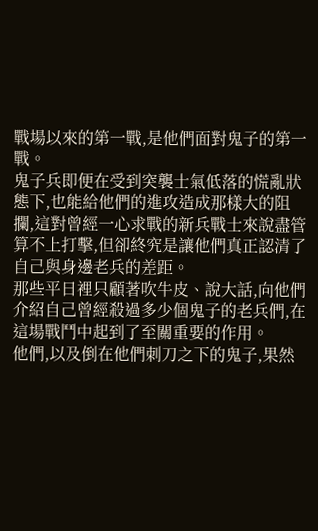戰場以來的第一戰,是他們面對鬼子的第一戰。
鬼子兵即便在受到突襲士氣低落的慌亂狀態下,也能給他們的進攻造成那樣大的阻攔,這對曾經一心求戰的新兵戰士來說盡管算不上打擊,但卻終究是讓他們真正認清了自己與身邊老兵的差距。
那些平日裡只顧著吹牛皮、說大話,向他們介紹自己曾經殺過多少個鬼子的老兵們,在這場戰鬥中起到了至關重要的作用。
他們,以及倒在他們刺刀之下的鬼子,果然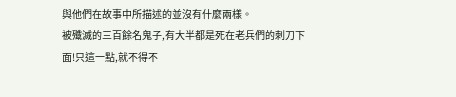與他們在故事中所描述的並沒有什麼兩樣。
被殲滅的三百餘名鬼子,有大半都是死在老兵們的刺刀下面!只這一點,就不得不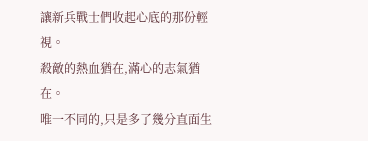讓新兵戰士們收起心底的那份輕視。
殺敵的熱血猶在,滿心的志氣猶在。
唯一不同的,只是多了幾分直面生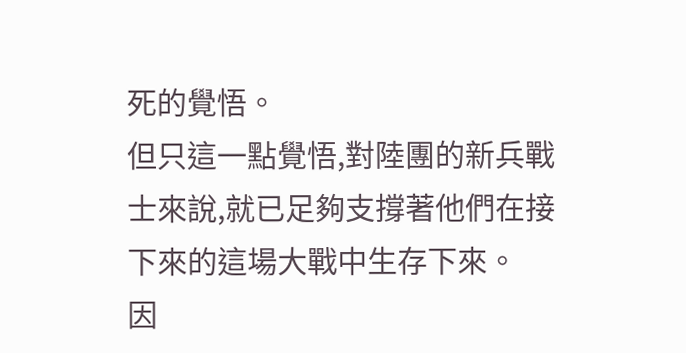死的覺悟。
但只這一點覺悟,對陸團的新兵戰士來說,就已足夠支撐著他們在接下來的這場大戰中生存下來。
因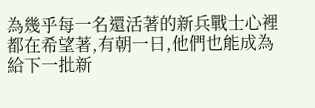為幾乎每一名還活著的新兵戰士心裡都在希望著,有朝一日,他們也能成為給下一批新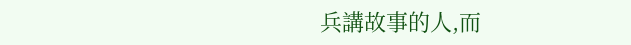兵講故事的人,而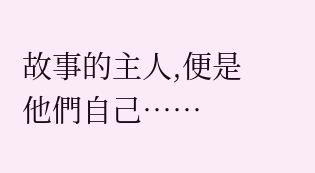故事的主人,便是他們自己……